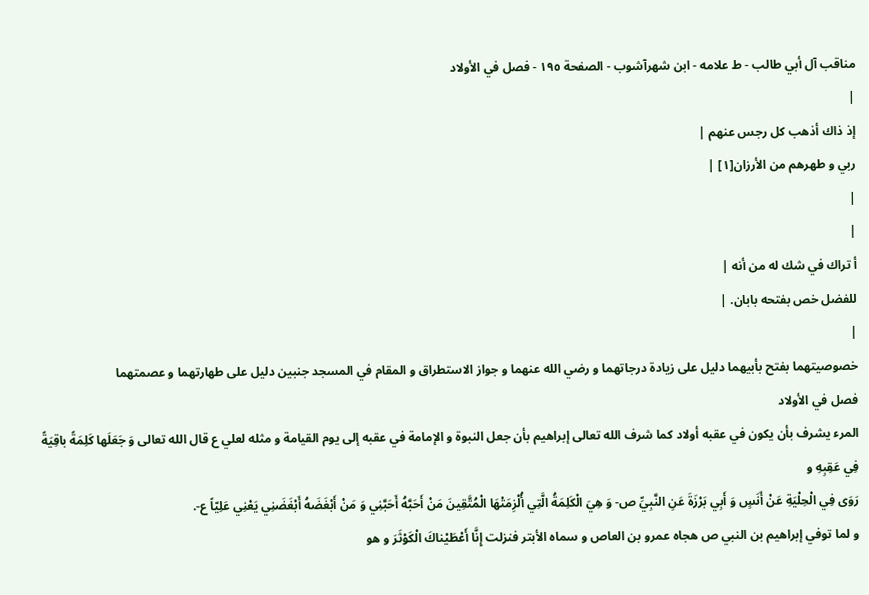مناقب آل أبي طالب - ط علامه - ابن شهرآشوب - الصفحة ١٩٥ - فصل في الأولاد
|
إذ ذاك أذهب كل رجس عنهم |
ربي و طهرهم من الأرزان[١] |
|
|
أ تراك في شك له من أنه |
للفضل خص بفتحه بابان. |
|
خصوصيتهما بفتح بأبيهما دليل على زيادة درجاتهما و رضي الله عنهما و جواز الاستطراق و المقام في المسجد جنبين دليل على طهارتهما و عصمتهما
فصل في الأولاد
المرء يشرف بأن يكون في عقبه أولاد كما شرف الله تعالى إبراهيم بأن جعل النبوة و الإمامة في عقبه إلى يوم القيامة و مثله لعلي ع قال الله تعالى وَ جَعَلَها كَلِمَةً باقِيَةً فِي عَقِبِهِ و
رَوَى فِي الْحِلْيَةِ عَنْ أَنَسٍ وَ أَبِي بَرْزَةَ عَنِ النَّبِيِّ ص- وَ هِيَ الْكَلِمَةُ الَّتِي أُلْزِمَتْهَا الْمُتَّقِينَ مَنْ أَحَبَّهُ أَحَبَّنِي وَ مَنْ أَبْغَضَهُ أَبْغَضَنِي يَعْنِي عَلِيّاً ع-.
و لما توفي إبراهيم بن النبي ص هجاه عمرو بن العاص و سماه الأبتر فنزلت إِنَّا أَعْطَيْناكَ الْكَوْثَرَ و هو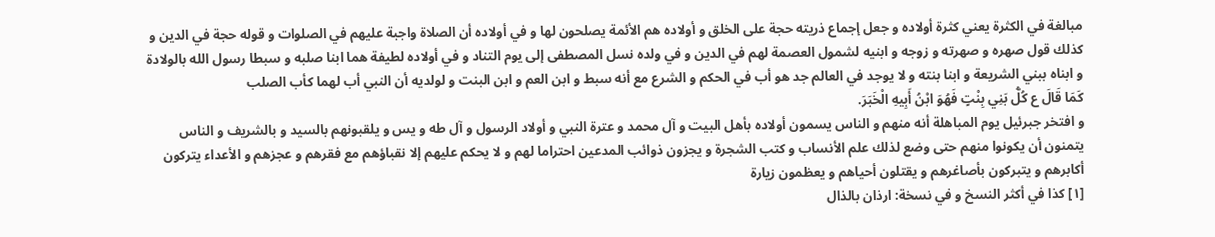مبالغة في الكثرة يعني كثرة أولاده و جعل إجماع ذريته حجة على الخلق و أولاده هم الأئمة يصلحون لها و في أولاده أن الصلاة واجبة عليهم في الصلوات و قوله حجة في الدين و كذلك قول صهره و صهرته و زوجه و ابنيه لشمول العصمة لهم في الدين و في ولده نسل المصطفى إلى يوم التناد و في أولاده لطيفة هما ابنا صلبه و سبطا رسول الله بالولادة و ابناه ببني الشريعة و ابنا بنته و لا يوجد في العالم جد هو أب في الحكم و الشرع مع أنه سبط و ابن العم و ابن البنت و لولديه أن النبي أب لهما كأب الصلب
كَمَا قَالَ ع كُلُّ بَنِي بِنْتٍ فَهُوَ ابْنُ أَبِيهِ الْخَبَرَ.
و افتخر جبرئيل يوم المباهلة أنه منهم و الناس يسمون أولاده بأهل البيت و آل محمد و عترة النبي و أولاد الرسول و آل طه و يس و يلقبونهم بالسيد و بالشريف و الناس يتمنون أن يكونوا منهم حتى وضع لذلك علم الأنساب و كتب الشجرة و يجزون ذوائب المدعين احتراما لهم و لا يحكم عليهم إلا نقباؤهم مع فقرهم و عجزهم و الأعداء يتركون أكابرهم و يتبركون بأصاغرهم و يقتلون أحياهم و يعظمون زيارة
[١] كذا في أكثر النسخ و في نسخة: ارذان بالذال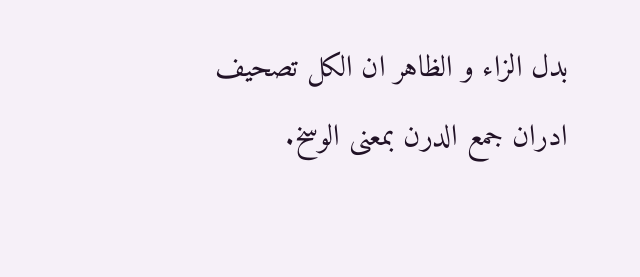بدل الزاء و الظاهر ان الكل تصحيف ادران جمع الدرن بمعنى الوسخ.